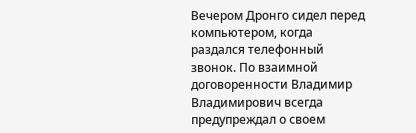Вечером Дронго сидел перед компьютером, когда раздался телефонный звонок. По взаимной договоренности Владимир Владимирович всегда предупреждал о своем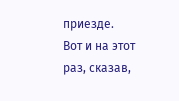приезде. Вот и на этот раз, сказав,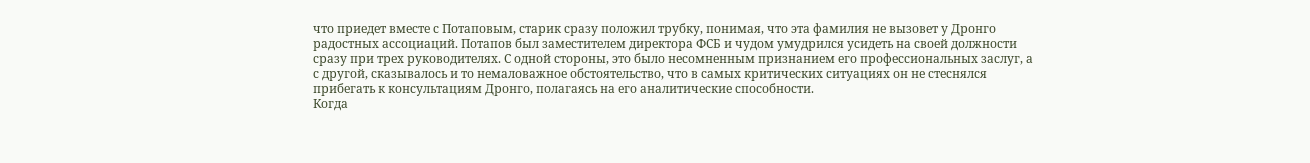что приедет вместе с Потаповым, старик сразу положил трубку, понимая, что эта фамилия не вызовет у Дронго радостных ассоциаций. Потапов был заместителем директора ФСБ и чудом умудрился усидеть на своей должности сразу при трех руководителях. С одной стороны, это было несомненным признанием его профессиональных заслуг, а с другой, сказывалось и то немаловажное обстоятельство, что в самых критических ситуациях он не стеснялся прибегать к консультациям Дронго, полагаясь на его аналитические способности.
Когда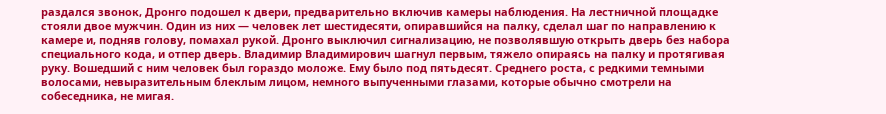раздался звонок, Дронго подошел к двери, предварительно включив камеры наблюдения. На лестничной площадке стояли двое мужчин. Один из них — человек лет шестидесяти, опиравшийся на палку, сделал шаг по направлению к камере и, подняв голову, помахал рукой. Дронго выключил сигнализацию, не позволявшую открыть дверь без набора специального кода, и отпер дверь. Владимир Владимирович шагнул первым, тяжело опираясь на палку и протягивая руку. Вошедший с ним человек был гораздо моложе. Ему было под пятьдесят. Среднего роста, с редкими темными волосами, невыразительным блеклым лицом, немного выпученными глазами, которые обычно смотрели на собеседника, не мигая.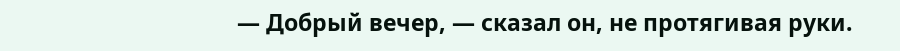— Добрый вечер, — сказал он, не протягивая руки.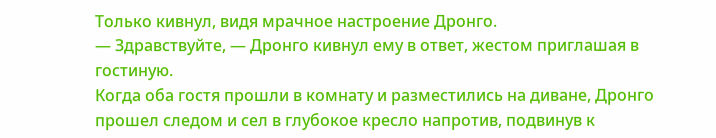Только кивнул, видя мрачное настроение Дронго.
— Здравствуйте, — Дронго кивнул ему в ответ, жестом приглашая в гостиную.
Когда оба гостя прошли в комнату и разместились на диване, Дронго прошел следом и сел в глубокое кресло напротив, подвинув к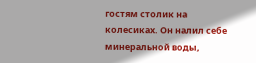гостям столик на колесиках. Он налил себе минеральной воды,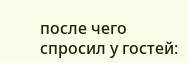после чего спросил у гостей: